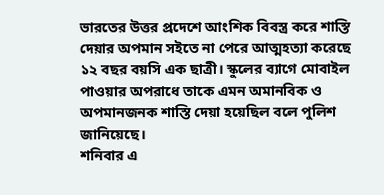ভারতের উত্তর প্রদেশে আংশিক বিবস্ত্র করে শাস্তি দেয়ার অপমান সইতে না পেরে আত্মহত্যা করেছে ১২ বছর বয়সি এক ছাত্রী। স্কুলের ব্যাগে মোবাইল পাওয়ার অপরাধে তাকে এমন অমানবিক ও অপমানজনক শাস্তি দেয়া হয়েছিল বলে পুলিশ জানিয়েছে।
শনিবার এ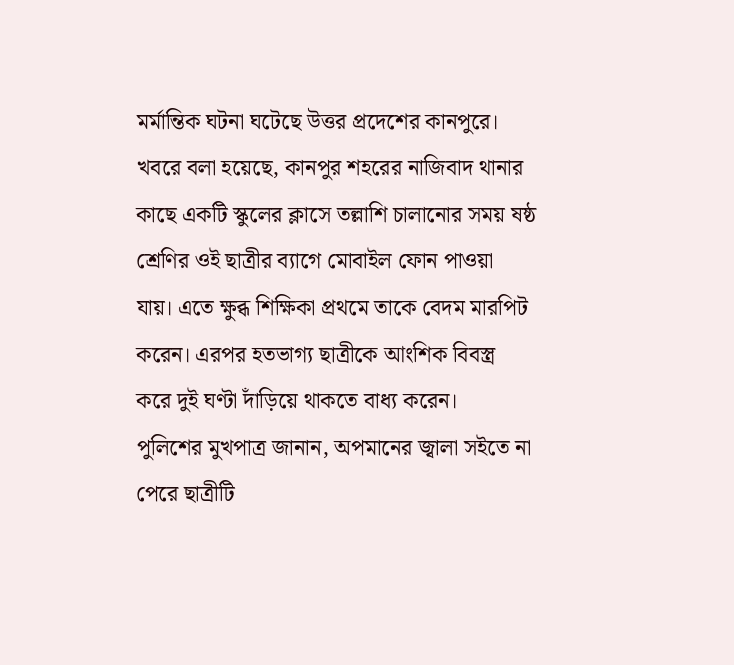মর্মান্তিক ঘটনা ঘটেছে উত্তর প্রদেশের কানপুরে। খবরে বলা হয়েছে, কানপুর শহরের নাজিবাদ থানার কাছে একটি স্কুলের ক্লাসে তল্লাশি চালানোর সময় ষষ্ঠ শ্রেণির ওই ছাত্রীর ব্যাগে মোবাইল ফোন পাওয়া যায়। এতে ক্ষুব্ধ শিক্ষিকা প্রথমে তাকে বেদম মারপিট করেন। এরপর হতভাগ্য ছাত্রীকে আংশিক বিবস্ত্র করে দুই ঘণ্টা দাঁড়িয়ে থাকতে বাধ্য করেন।
পুলিশের মুখপাত্র জানান, অপমানের জ্বালা সইতে না পেরে ছাত্রীটি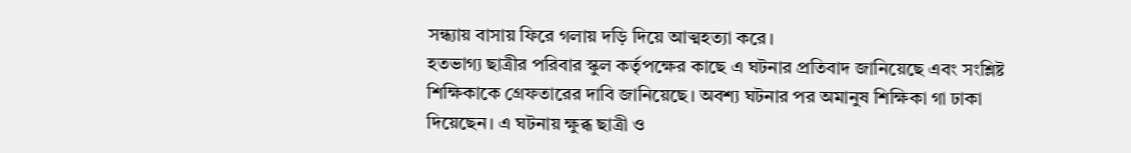সন্ধ্যায় বাসায় ফিরে গলায় দড়ি দিয়ে আত্মহত্যা করে।
হতভাগ্য ছাত্রীর পরিবার স্কুল কর্তৃপক্ষের কাছে এ ঘটনার প্রতিবাদ জানিয়েছে এবং সংশ্লিষ্ট শিক্ষিকাকে গ্রেফতারের দাবি জানিয়েছে। অবশ্য ঘটনার পর অমানুষ শিক্ষিকা গা ঢাকা দিয়েছেন। এ ঘটনায় ক্ষুব্ধ ছাত্রী ও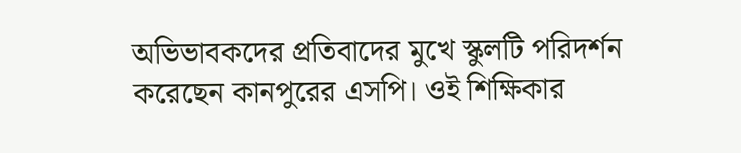অভিভাবকদের প্রতিবাদের মুখে স্কুলটি পরিদর্শন করেছেন কানপুরের এসপি। ওই শিক্ষিকার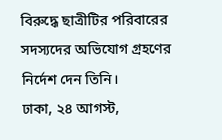বিরুদ্ধে ছাত্রীটির পরিবারের সদস্যদের অভিযোগ গ্রহণের নির্দেশ দেন তিনি।
ঢাকা, ২৪ আগস্ট,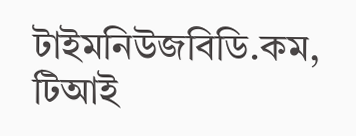টাইমনিউজবিডি.কম, টিআই